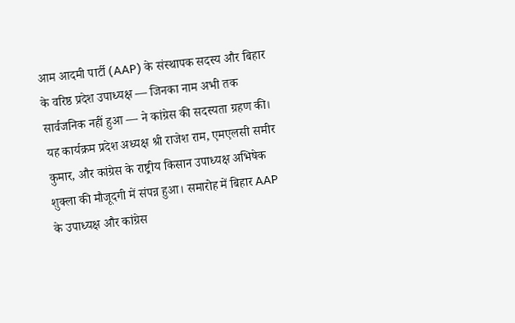आम आदमी पार्टी (AAP) के संस्थापक सदस्य और बिहार के वरिष्ठ प्रदेश उपाध्यक्ष — जिनका नाम अभी तक सार्वजनिक नहीं हुआ — ने कांग्रेस की सदस्यता ग्रहण की। यह कार्यक्रम प्रदेश अध्यक्ष श्री राजेश राम, एमएलसी समीर कुमार, और कांग्रेस के राष्ट्रीय किसान उपाध्यक्ष अभिषेक शुक्ला की मौजूदगी में संपन्न हुआ। समारोह में बिहार AAP के उपाध्यक्ष और कांग्रेस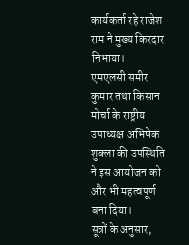कार्यकर्ता रहे राजेश राम ने मुख्य किरदार निभाया।
एमएलसी समीर कुमार तथा किसान मोर्चा के राष्ट्रीय उपाध्यक्ष अभिषेक शुक्ला की उपस्थिति ने इस आयोजन को और भी महत्वपूर्ण बना दिया।
सूत्रों के अनुसार,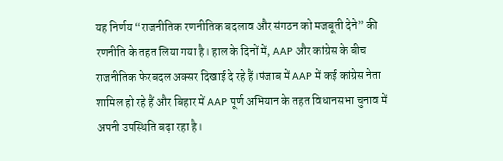यह निर्णय “राजनीतिक रणनीतिक बदलाव और संगठन को मजबूती देने” की रणनीति के तहत लिया गया है। हाल के दिनों में, AAP और कांग्रेस के बीच राजनीतिक फेरबदल अक्सर दिखाई दे रहे हैं।पंजाब में AAP में कई कांग्रेस नेता शामिल हो रहे हैं और बिहार में AAP पूर्ण अभियान के तहत विधानसभा चुनाव में अपनी उपस्थिति बढ़ा रहा है।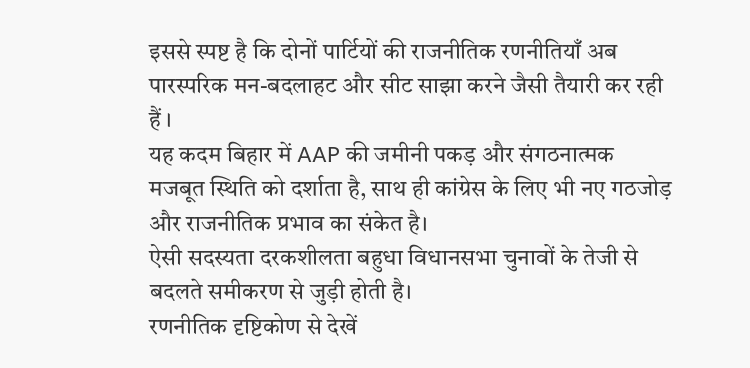इससे स्पष्ट है कि दोनों पार्टियों की राजनीतिक रणनीतियाँ अब पारस्परिक मन-बदलाहट और सीट साझा करने जैसी तैयारी कर रही हैं ।
यह कदम बिहार में AAP की जमीनी पकड़ और संगठनात्मक मजबूत स्थिति को दर्शाता है, साथ ही कांग्रेस के लिए भी नए गठजोड़ और राजनीतिक प्रभाव का संकेत है।
ऐसी सदस्यता दरकशीलता बहुधा विधानसभा चुनावों के तेजी से बदलते समीकरण से जुड़ी होती है।
रणनीतिक दृष्टिकोण से देखें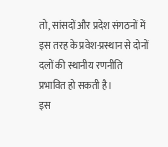तो, सांसदों और प्रदेश संगठनों में इस तरह के प्रवेश-प्रस्थान से दोनों दलों की स्थानीय रणनीति प्रभावित हो सकती है।
इस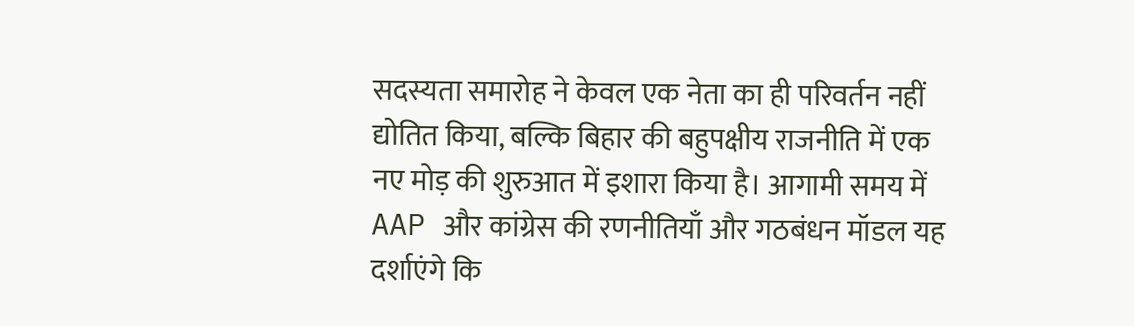सदस्यता समारोह ने केवल एक नेता का ही परिवर्तन नहीं द्योतित किया, बल्कि बिहार की बहुपक्षीय राजनीति में एक नए मोड़ की शुरुआत में इशारा किया है। आगामी समय में AAP और कांग्रेस की रणनीतियाँ और गठबंधन मॉडल यह दर्शाएंगे कि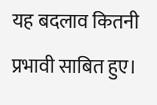यह बदलाव कितनी प्रभावी साबित हुए।